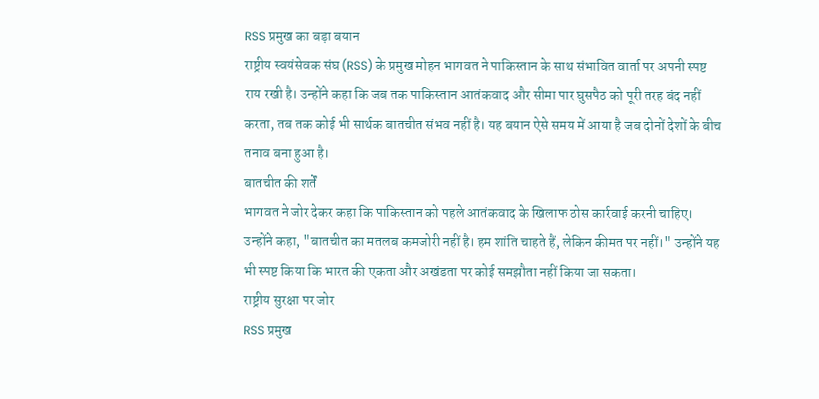RSS प्रमुख का बड़ा बयान
राष्ट्रीय स्वयंसेवक संघ (RSS) के प्रमुख मोहन भागवत ने पाकिस्तान के साथ संभावित वार्ता पर अपनी स्पष्ट राय रखी है। उन्होंने कहा कि जब तक पाकिस्तान आतंकवाद और सीमा पार घुसपैठ को पूरी तरह बंद नहीं करता, तब तक कोई भी सार्थक बातचीत संभव नहीं है। यह बयान ऐसे समय में आया है जब दोनों देशों के बीच तनाव बना हुआ है।
बातचीत की शर्तें
भागवत ने जोर देकर कहा कि पाकिस्तान को पहले आतंकवाद के खिलाफ ठोस कार्रवाई करनी चाहिए। उन्होंने कहा, "बातचीत का मतलब कमजोरी नहीं है। हम शांति चाहते हैं, लेकिन कीमत पर नहीं।" उन्होंने यह भी स्पष्ट किया कि भारत की एकता और अखंडता पर कोई समझौता नहीं किया जा सकता।
राष्ट्रीय सुरक्षा पर जोर
RSS प्रमुख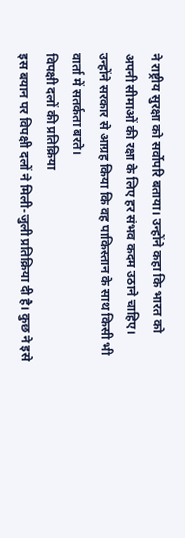ने राष्ट्रीय सुरक्षा को सर्वोपरि बताया। उन्होंने कहा कि भारत को अपनी सीमाओं की रक्षा के लिए हर संभव कदम उठाने चाहिए। उन्होंने सरकार से आग्रह किया कि वह पाकिस्तान के साथ किसी भी वार्ता में सतर्कता बरते।
विपक्षी दलों की प्रतिक्रिया
इस बयान पर विपक्षी दलों ने मिली-जुली प्रतिक्रिया दी है। कुछ ने इसे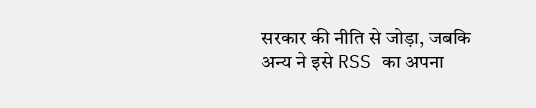सरकार की नीति से जोड़ा, जबकि अन्य ने इसे RSS का अपना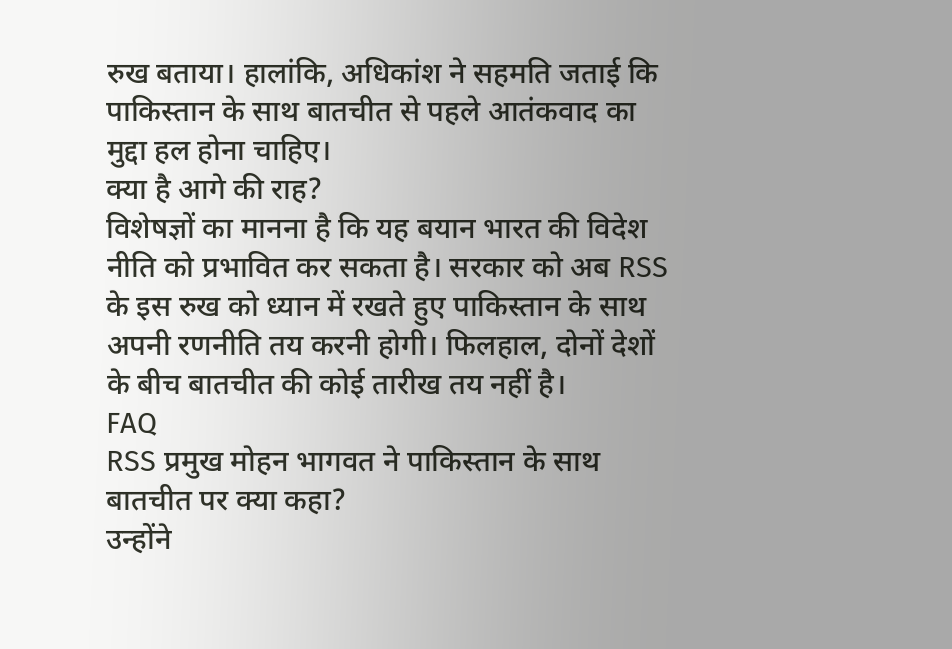रुख बताया। हालांकि, अधिकांश ने सहमति जताई कि पाकिस्तान के साथ बातचीत से पहले आतंकवाद का मुद्दा हल होना चाहिए।
क्या है आगे की राह?
विशेषज्ञों का मानना है कि यह बयान भारत की विदेश नीति को प्रभावित कर सकता है। सरकार को अब RSS के इस रुख को ध्यान में रखते हुए पाकिस्तान के साथ अपनी रणनीति तय करनी होगी। फिलहाल, दोनों देशों के बीच बातचीत की कोई तारीख तय नहीं है।
FAQ
RSS प्रमुख मोहन भागवत ने पाकिस्तान के साथ बातचीत पर क्या कहा?
उन्होंने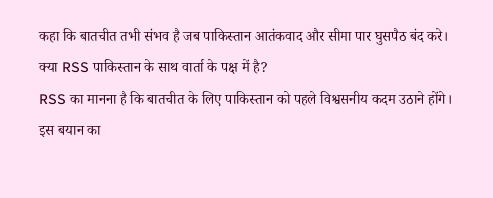कहा कि बातचीत तभी संभव है जब पाकिस्तान आतंकवाद और सीमा पार घुसपैठ बंद करे।
क्या RSS पाकिस्तान के साथ वार्ता के पक्ष में है?
RSS का मानना है कि बातचीत के लिए पाकिस्तान को पहले विश्वसनीय कदम उठाने होंगे।
इस बयान का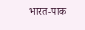भारत-पाक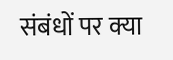संबंधों पर क्या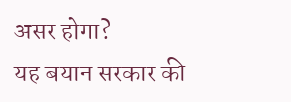असर होगा?
यह बयान सरकार की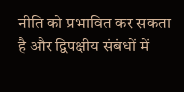नीति को प्रभावित कर सकता है और द्विपक्षीय संबंधों में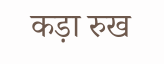कड़ा रुख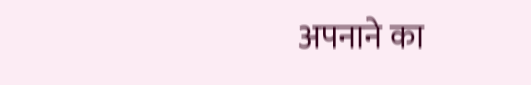अपनाने का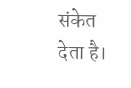संकेत देता है।